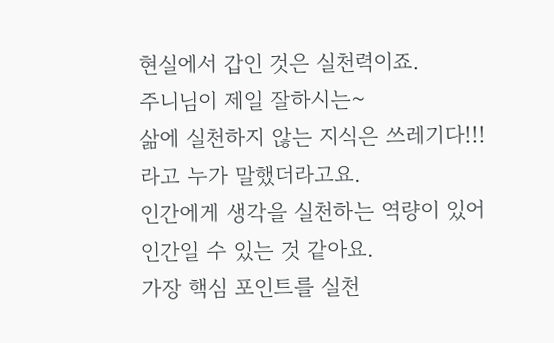현실에서 갑인 것은 실천력이죠.
주니님이 제일 잘하시는~
삶에 실천하지 않는 지식은 쓰레기다!!!
라고 누가 말했더라고요.
인간에게 생각을 실천하는 역량이 있어
인간일 수 있는 것 같아요.
가장 핵심 포인트를 실천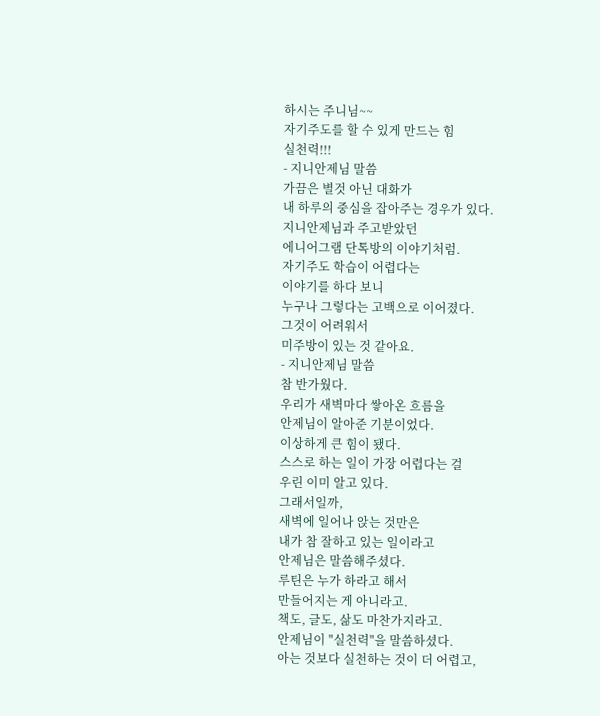하시는 주니님~~
자기주도를 할 수 있게 만드는 힘
실천력!!!
- 지니안제님 말씀
가끔은 별것 아닌 대화가
내 하루의 중심을 잡아주는 경우가 있다.
지니안제님과 주고받았던
에니어그램 단톡방의 이야기처럼.
자기주도 학습이 어렵다는
이야기를 하다 보니
누구나 그렇다는 고백으로 이어졌다.
그것이 어려워서
미주방이 있는 것 같아요.
- 지니안제님 말씀
참 반가웠다.
우리가 새벽마다 쌓아온 흐름을
안제님이 알아준 기분이었다.
이상하게 큰 힘이 됐다.
스스로 하는 일이 가장 어렵다는 걸
우린 이미 알고 있다.
그래서일까,
새벽에 일어나 앉는 것만은
내가 참 잘하고 있는 일이라고
안제님은 말씀해주셨다.
루틴은 누가 하라고 해서
만들어지는 게 아니라고.
책도, 글도, 삶도 마찬가지라고.
안제님이 "실천력"을 말씀하셨다.
아는 것보다 실천하는 것이 더 어렵고,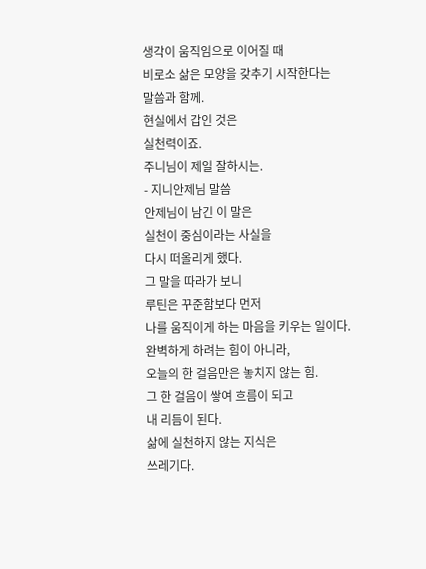생각이 움직임으로 이어질 때
비로소 삶은 모양을 갖추기 시작한다는
말씀과 함께.
현실에서 갑인 것은
실천력이죠.
주니님이 제일 잘하시는.
- 지니안제님 말씀
안제님이 남긴 이 말은
실천이 중심이라는 사실을
다시 떠올리게 했다.
그 말을 따라가 보니
루틴은 꾸준함보다 먼저
나를 움직이게 하는 마음을 키우는 일이다.
완벽하게 하려는 힘이 아니라,
오늘의 한 걸음만은 놓치지 않는 힘.
그 한 걸음이 쌓여 흐름이 되고
내 리듬이 된다.
삶에 실천하지 않는 지식은
쓰레기다.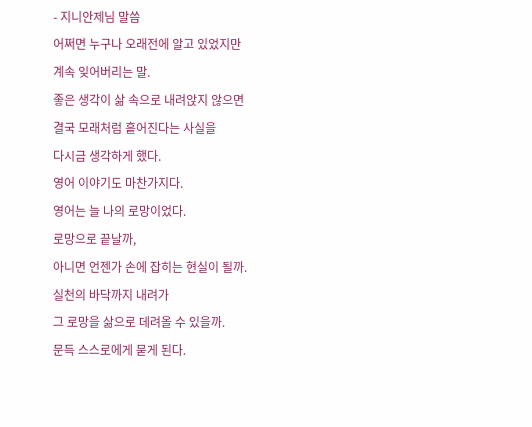- 지니안제님 말씀
어쩌면 누구나 오래전에 알고 있었지만
계속 잊어버리는 말.
좋은 생각이 삶 속으로 내려앉지 않으면
결국 모래처럼 흩어진다는 사실을
다시금 생각하게 했다.
영어 이야기도 마찬가지다.
영어는 늘 나의 로망이었다.
로망으로 끝날까,
아니면 언젠가 손에 잡히는 현실이 될까.
실천의 바닥까지 내려가
그 로망을 삶으로 데려올 수 있을까.
문득 스스로에게 묻게 된다.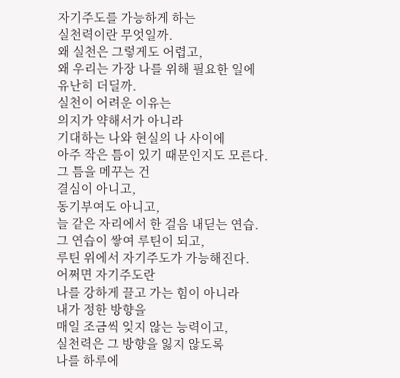자기주도를 가능하게 하는
실천력이란 무엇일까.
왜 실천은 그렇게도 어렵고,
왜 우리는 가장 나를 위해 필요한 일에
유난히 더딜까.
실천이 어려운 이유는
의지가 약해서가 아니라
기대하는 나와 현실의 나 사이에
아주 작은 틈이 있기 때문인지도 모른다.
그 틈을 메꾸는 건
결심이 아니고,
동기부여도 아니고,
늘 같은 자리에서 한 걸음 내딛는 연습.
그 연습이 쌓여 루틴이 되고,
루틴 위에서 자기주도가 가능해진다.
어쩌면 자기주도란
나를 강하게 끌고 가는 힘이 아니라
내가 정한 방향을
매일 조금씩 잊지 않는 능력이고,
실천력은 그 방향을 잃지 않도록
나를 하루에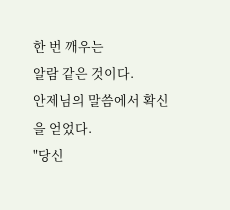한 번 깨우는
알람 같은 것이다.
안제님의 말씀에서 확신을 얻었다.
"당신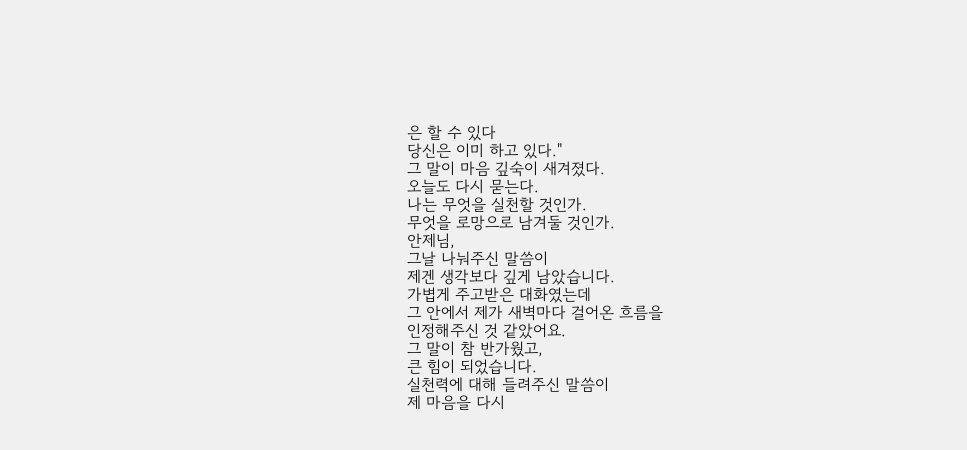은 할 수 있다
당신은 이미 하고 있다."
그 말이 마음 깊숙이 새겨졌다.
오늘도 다시 묻는다.
나는 무엇을 실천할 것인가.
무엇을 로망으로 남겨둘 것인가.
안제님,
그날 나눠주신 말씀이
제겐 생각보다 깊게 남았습니다.
가볍게 주고받은 대화였는데
그 안에서 제가 새벽마다 걸어온 흐름을
인정해주신 것 같았어요.
그 말이 참 반가웠고,
큰 힘이 되었습니다.
실천력에 대해 들려주신 말씀이
제 마음을 다시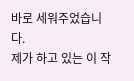바로 세워주었습니다.
제가 하고 있는 이 작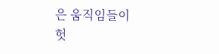은 움직임들이
헛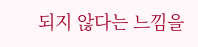되지 않다는 느낌을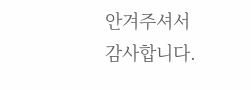안겨주셔서
감사합니다.